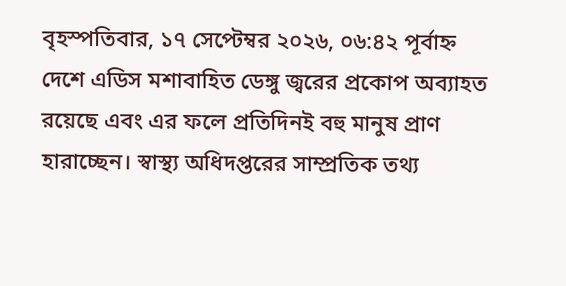বৃহস্পতিবার, ১৭ সেপ্টেম্বর ২০২৬, ০৬:৪২ পূর্বাহ্ন
দেশে এডিস মশাবাহিত ডেঙ্গু জ্বরের প্রকোপ অব্যাহত রয়েছে এবং এর ফলে প্রতিদিনই বহু মানুষ প্রাণ হারাচ্ছেন। স্বাস্থ্য অধিদপ্তরের সাম্প্রতিক তথ্য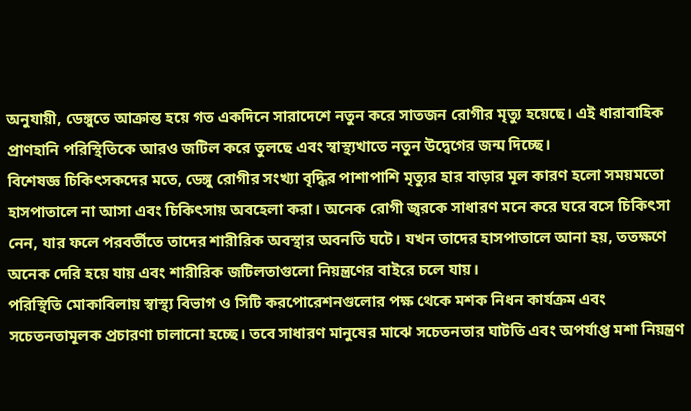অনুযায়ী, ডেঙ্গুতে আক্রান্ত হয়ে গত একদিনে সারাদেশে নতুন করে সাতজন রোগীর মৃত্যু হয়েছে। এই ধারাবাহিক প্রাণহানি পরিস্থিতিকে আরও জটিল করে তুলছে এবং স্বাস্থ্যখাতে নতুন উদ্বেগের জন্ম দিচ্ছে।
বিশেষজ্ঞ চিকিৎসকদের মতে, ডেঙ্গু রোগীর সংখ্যা বৃদ্ধির পাশাপাশি মৃত্যুর হার বাড়ার মূল কারণ হলো সময়মতো হাসপাতালে না আসা এবং চিকিৎসায় অবহেলা করা। অনেক রোগী জ্বরকে সাধারণ মনে করে ঘরে বসে চিকিৎসা নেন, যার ফলে পরবর্তীতে তাদের শারীরিক অবস্থার অবনতি ঘটে। যখন তাদের হাসপাতালে আনা হয়, ততক্ষণে অনেক দেরি হয়ে যায় এবং শারীরিক জটিলতাগুলো নিয়ন্ত্রণের বাইরে চলে যায়।
পরিস্থিতি মোকাবিলায় স্বাস্থ্য বিভাগ ও সিটি করপোরেশনগুলোর পক্ষ থেকে মশক নিধন কার্যক্রম এবং সচেতনতামূলক প্রচারণা চালানো হচ্ছে। তবে সাধারণ মানুষের মাঝে সচেতনতার ঘাটতি এবং অপর্যাপ্ত মশা নিয়ন্ত্রণ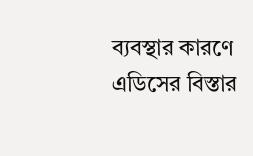ব্যবস্থার কারণে এডিসের বিস্তার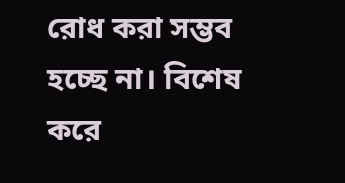রোধ করা সম্ভব হচ্ছে না। বিশেষ করে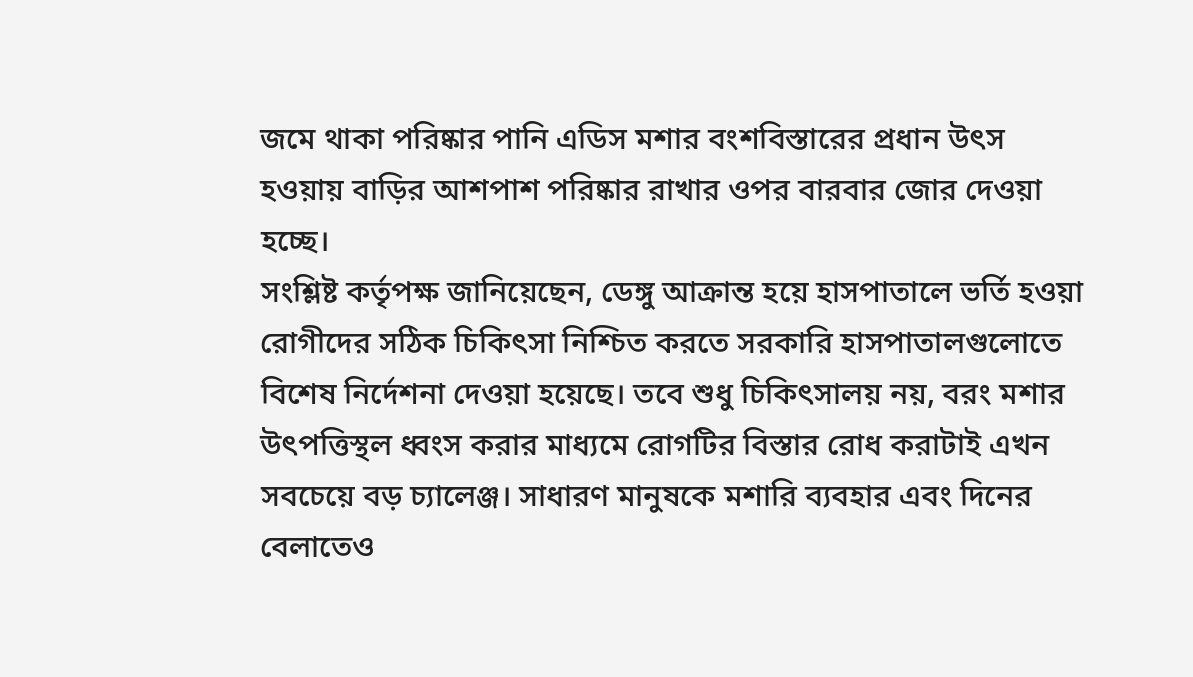জমে থাকা পরিষ্কার পানি এডিস মশার বংশবিস্তারের প্রধান উৎস হওয়ায় বাড়ির আশপাশ পরিষ্কার রাখার ওপর বারবার জোর দেওয়া হচ্ছে।
সংশ্লিষ্ট কর্তৃপক্ষ জানিয়েছেন, ডেঙ্গু আক্রান্ত হয়ে হাসপাতালে ভর্তি হওয়া রোগীদের সঠিক চিকিৎসা নিশ্চিত করতে সরকারি হাসপাতালগুলোতে বিশেষ নির্দেশনা দেওয়া হয়েছে। তবে শুধু চিকিৎসালয় নয়, বরং মশার উৎপত্তিস্থল ধ্বংস করার মাধ্যমে রোগটির বিস্তার রোধ করাটাই এখন সবচেয়ে বড় চ্যালেঞ্জ। সাধারণ মানুষকে মশারি ব্যবহার এবং দিনের বেলাতেও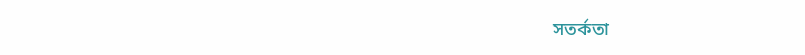সতর্কতা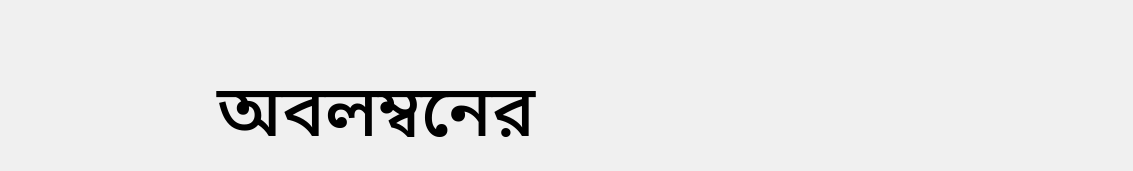অবলম্বনের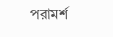পরামর্শ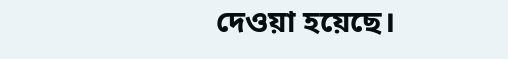দেওয়া হয়েছে।